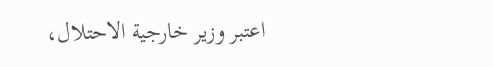اعتبر وزير خارجية الاحتلال،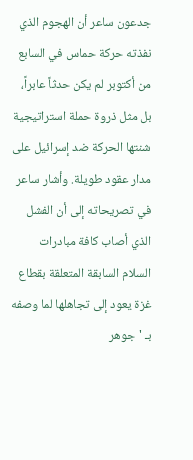جدعون ساعر أن الهجوم الذي نفذته حركة حماس في السابع من أكتوبر لم يكن حدثاً عابراً، بل مثل ذروة حملة استراتيجية شنتها الحركة ضد إسرائيل على مدار عقود طويلة. وأشار ساعر في تصريحاته إلى أن الفشل الذي أصاب كافة مبادرات السلام السابقة المتعلقة بقطاع غزة يعود إلى تجاهلها لما وصفه بـ 'جوهر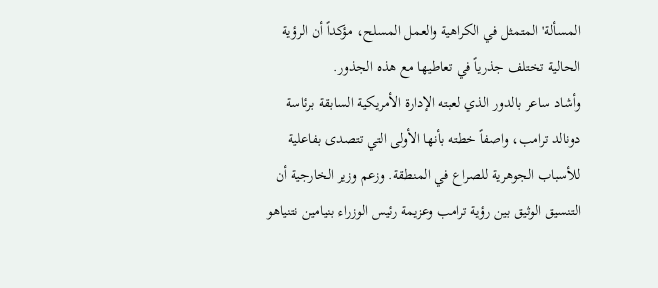المسألة' المتمثل في الكراهية والعمل المسلح، مؤكداً أن الرؤية الحالية تختلف جذرياً في تعاطيها مع هذه الجذور.
وأشاد ساعر بالدور الذي لعبته الإدارة الأمريكية السابقة برئاسة دونالد ترامب، واصفاً خطته بأنها الأولى التي تتصدى بفاعلية للأسباب الجوهرية للصراع في المنطقة. وزعم وزير الخارجية أن التنسيق الوثيق بين رؤية ترامب وعزيمة رئيس الوزراء بنيامين نتنياهو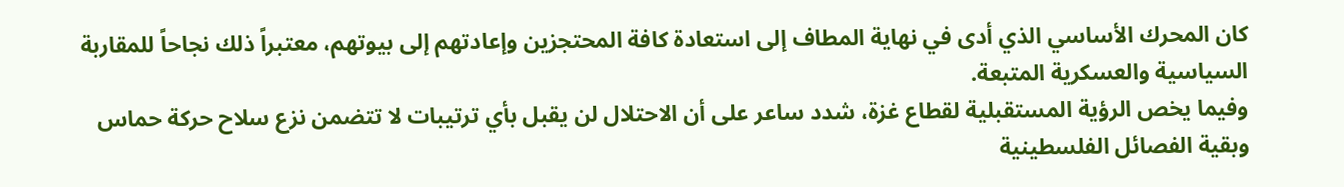كان المحرك الأساسي الذي أدى في نهاية المطاف إلى استعادة كافة المحتجزين وإعادتهم إلى بيوتهم، معتبراً ذلك نجاحاً للمقاربة السياسية والعسكرية المتبعة.
وفيما يخص الرؤية المستقبلية لقطاع غزة، شدد ساعر على أن الاحتلال لن يقبل بأي ترتيبات لا تتضمن نزع سلاح حركة حماس وبقية الفصائل الفلسطينية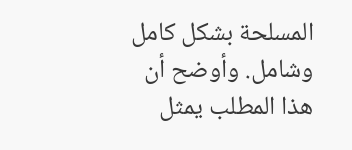المسلحة بشكل كامل وشامل. وأوضح أن هذا المطلب يمثل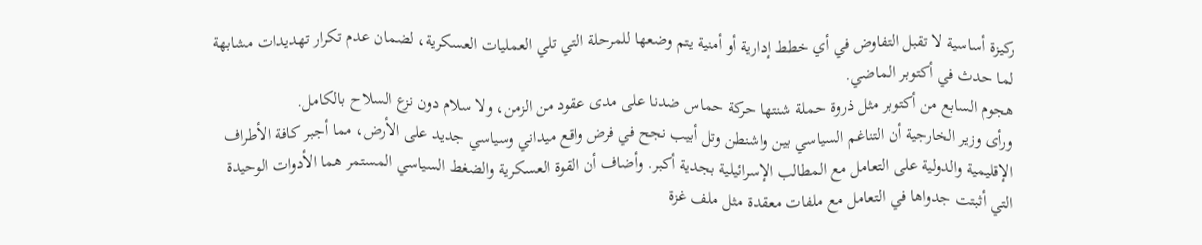ركيزة أساسية لا تقبل التفاوض في أي خطط إدارية أو أمنية يتم وضعها للمرحلة التي تلي العمليات العسكرية، لضمان عدم تكرار تهديدات مشابهة لما حدث في أكتوبر الماضي.
هجوم السابع من أكتوبر مثل ذروة حملة شنتها حركة حماس ضدنا على مدى عقود من الزمن، ولا سلام دون نزع السلاح بالكامل.
ورأى وزير الخارجية أن التناغم السياسي بين واشنطن وتل أبيب نجح في فرض واقع ميداني وسياسي جديد على الأرض، مما أجبر كافة الأطراف الإقليمية والدولية على التعامل مع المطالب الإسرائيلية بجدية أكبر. وأضاف أن القوة العسكرية والضغط السياسي المستمر هما الأدوات الوحيدة التي أثبتت جدواها في التعامل مع ملفات معقدة مثل ملف غزة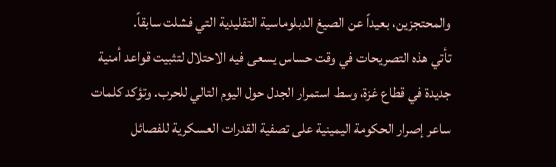والمحتجزين، بعيداً عن الصيغ الدبلوماسية التقليدية التي فشلت سابقاً.
تأتي هذه التصريحات في وقت حساس يسعى فيه الاحتلال لتثبيت قواعد أمنية جديدة في قطاع غزة، وسط استمرار الجدل حول اليوم التالي للحرب. وتؤكد كلمات ساعر إصرار الحكومة اليمينية على تصفية القدرات العسكرية للفصائل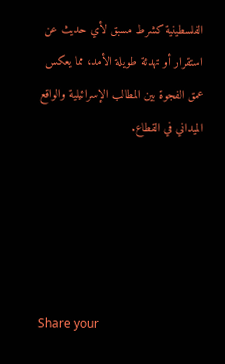الفلسطينية كشرط مسبق لأي حديث عن استقرار أو تهدئة طويلة الأمد، مما يعكس عمق الفجوة بين المطالب الإسرائيلية والواقع الميداني في القطاع.





Share your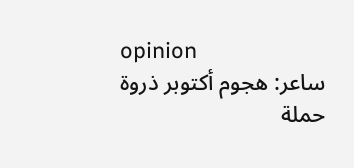opinion
ساعر: هجوم أكتوبر ذروة حملة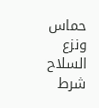حماس ونزع السلاح شرط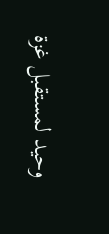وحيد لمستقبل غزة